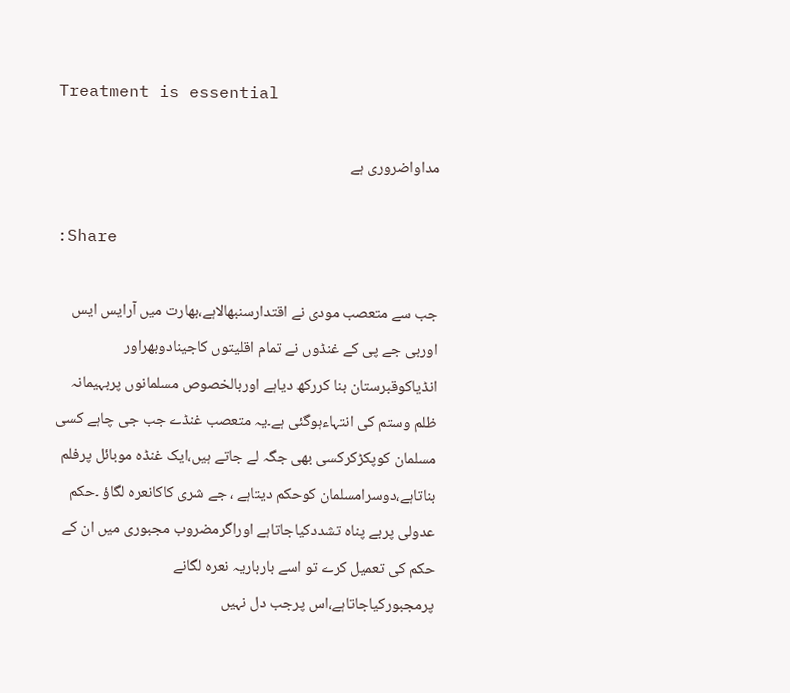Treatment is essential

مداواضروری ہے

:Share

جب سے متعصب مودی نے اقتدارسنبھالاہے،بھارت میں آرایس ایس اوربی جے پی کے غنڈوں نے تمام اقلیتوں کاجینادوبھراور انڈیاکوقبرستان بنا کررکھ دیاہے اوربالخصوص مسلمانوں پربہیمانہ ظلم وستم کی انتہاءہوگئی ہے۔یہ متعصب غنڈے جب جی چاہے کسی مسلمان کوپکڑکرکسی بھی جگہ لے جاتے ہیں،ایک غنڈہ موبائل پرفلم بناتاہے،دوسرامسلمان کوحکم دیتاہے ، جے شری کاکانعرہ لگاؤ ۔حکم عدولی پربے پناہ تشددکیاجاتاہے اوراگرمضروب مجبوری میں ان کے حکم کی تعمیل کرے تو اسے بارباریہ نعرہ لگانے پرمجبورکیاجاتاہے،اس پرجب دل نہیں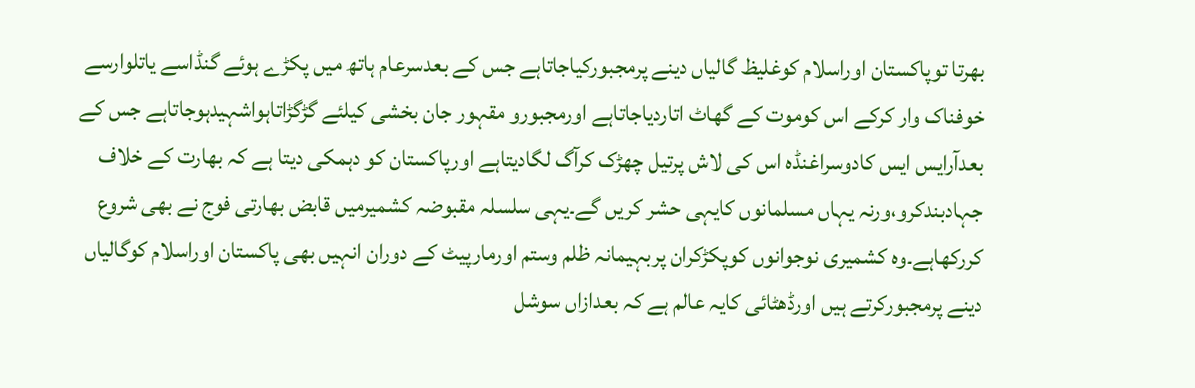بھرتا توپاکستان اوراسلام کوغلیظ گالیاں دینے پرمجبورکیاجاتاہے جس کے بعدسرعام ہاتھ میں پکڑے ہوئے گنڈاسے یاتلوارسے خوفناک وار کرکے اس کوموت کے گھاٹ اتاردیاجاتاہے اورمجبورو مقہور جان بخشی کیلئے گڑگڑاتاہواشہیدہوجاتاہے جس کے بعدآرایس ایس کادوسراغنڈہ اس کی لاش پرتیل چھڑک کرآگ لگادیتاہے اورپاکستان کو دہمکی دیتا ہے کہ بھارت کے خلاف جہادبندکرو،ورنہ یہاں مسلمانوں کایہی حشر کریں گے۔یہی سلسلہ مقبوضہ کشمیرمیں قابض بھارتی فوج نے بھی شروع کررکھاہے۔وہ کشمیری نوجوانوں کوپکڑکران پربہیمانہ ظلم وستم اورمارپیٹ کے دوران انہیں بھی پاکستان اوراسلام کوگالیاں دینے پرمجبورکرتے ہیں اورڈھٹائی کایہ عالم ہے کہ بعدازاں سوشل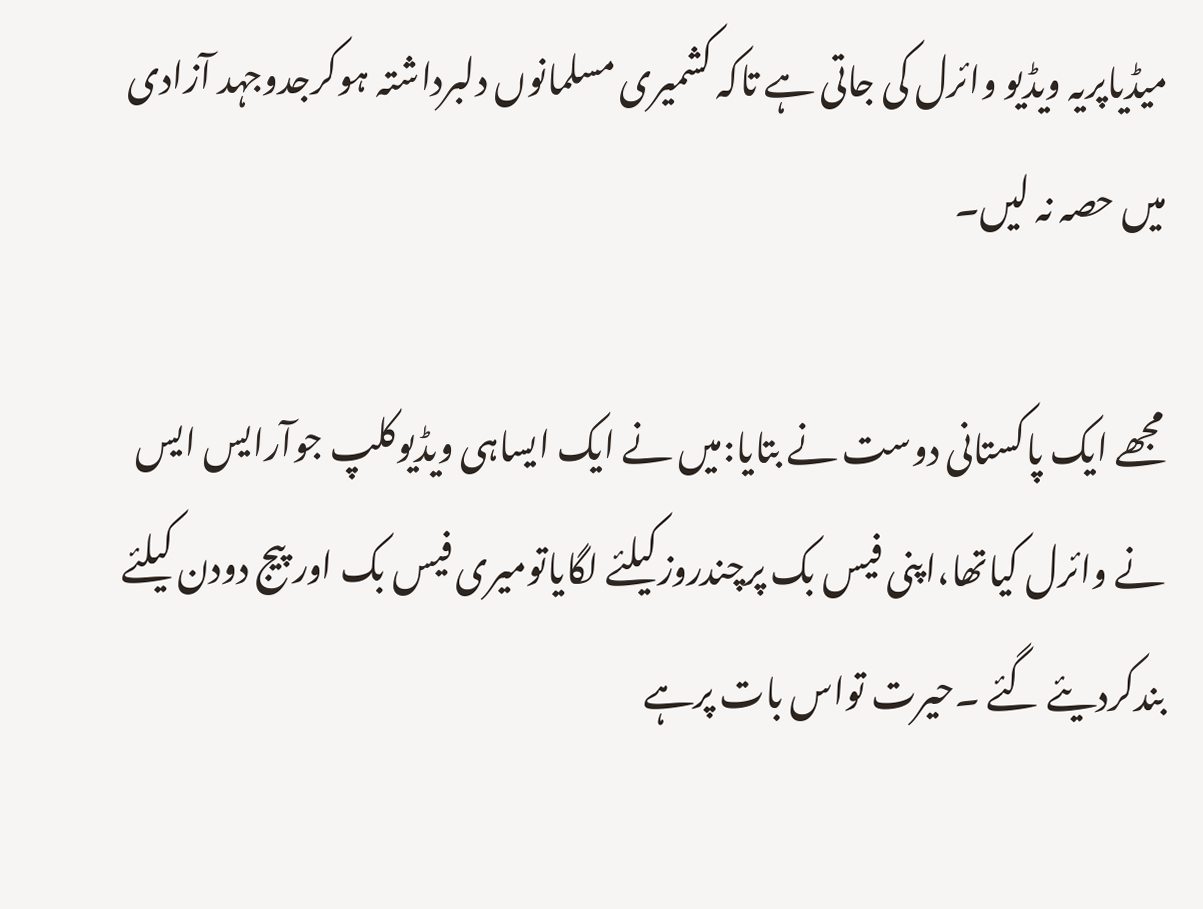میڈیاپریہ ویڈیو وائرل کی جاتی ہے تاکہ کشمیری مسلمانوں دلبرداشتہ ہوکرجدوجہد آزادی میں حصہ نہ لیں۔

مجھے ایک پاکستانی دوست نے بتایا:میں نے ایک ایساہی ویڈیوکلپ جوآرایس ایس نے وائرل کیاتھا،اپنی فیس بک پرچندروزکیلئے لگایاتومیری فیس بک اور پیج دودن کیلئے بندکردیئے گئے ۔حیرت تواس بات پرہے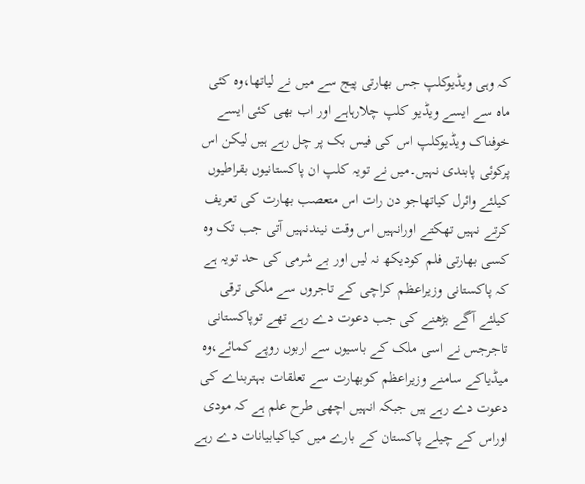کہ وہی ویڈیوکلپ جس بھارتی پیج سے میں نے لیاتھا،وہ کئی ماہ سے ایسے ویڈیو کلپ چلارہاہے اور اب بھی کئی ایسے خوفناک ویڈیوکلپ اس کی فیس بک پر چل رہے ہیں لیکن اس پرکوئی پابندی نہیں۔میں نے تویہ کلپ ان پاکستانیوں بقراطیوں کیلئے وائرل کیاتھاجو دن رات اس متعصب بھارت کی تعریف کرتے نہیں تھکتے اورانہیں اس وقت نیندنہیں آتی جب تک وہ کسی بھارتی فلم کودیکھ نہ لیں اور بے شرمی کی حد تویہ ہے کہ پاکستانی وزیراعظم کراچی کے تاجروں سے ملکی ترقی کیلئے آگے بڑھنے کی جب دعوت دے رہے تھے توپاکستانی تاجرجس نے اسی ملک کے باسیوں سے اربوں روپے کمائے،وہ میڈیاکے سامنے وزیراعظم کوبھارت سے تعلقات بہتربناے کی دعوت دے رہے ہیں جبکہ انہیں اچھی طرح علم ہے کہ مودی اوراس کے چیلے پاکستان کے بارے میں کیاکیابیانات دے رہے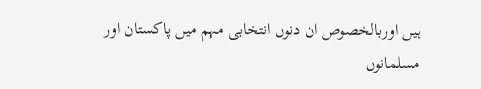ہیں اوربالخصوص ان دنوں انتخابی مہم میں پاکستان اور مسلمانوں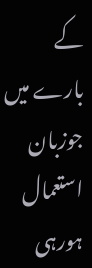کے بارے میں جوزبان استعمال ہورہی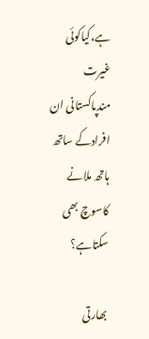ہے،کیاکوئی غیرت مندپاکستانی ان افرادکے ساتھ ہاتھ ملانے کاسوچ بھی سکتاہے؟

بھارتی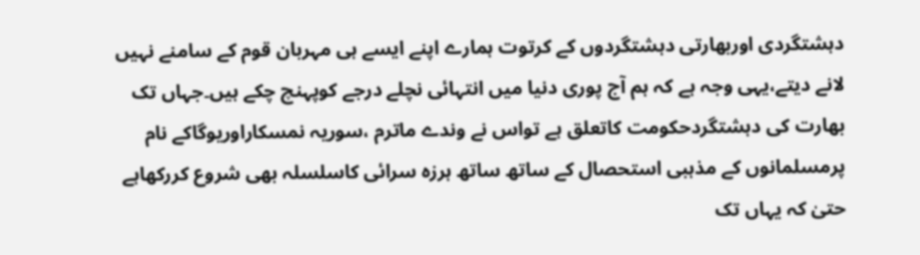دہشتگردی اوربھارتی دہشتگردوں کے کرتوت ہمارے اپنے ایسے ہی مہربان قوم کے سامنے نہیں لانے دیتے،یہی وجہ ہے کہ ہم آج پوری دنیا میں انتہائی نچلے درجے کوپہنچ چکے ہیں۔جہاں تک بھارت کی دہشتگردحکومت کاتعلق ہے تواس نے وندے ماترم ،سوریہ نمسکاراوریوگاکے نام پرمسلمانوں کے مذہبی استحصال کے ساتھ ساتھ ہرزہ سرائی کاسلسلہ بھی شروع کررکھاہے حتیٰ کہ یہاں تک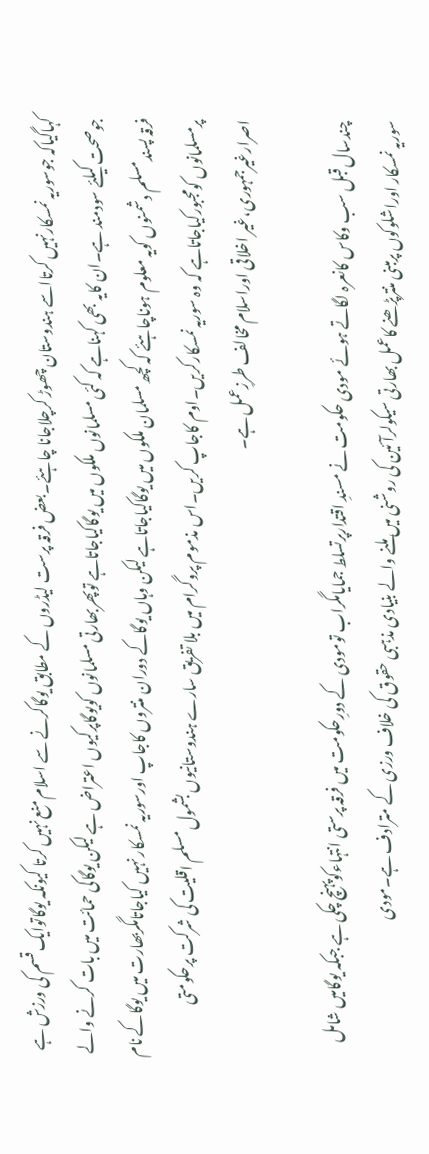کہاگیاکہ جوسوریہ نمسکارنہیں کرتااسے ہندوستان چھوڑ کرچلاجانا چاہئے۔بعض فرقہ پرست لیڈروں کے مطابق یوگاکرنے سے اسلام منع نہیں کرتا کیونکہ یوگاتوایک قسم کی ورزش ہے جوصحت کیلئے سودمند ہے۔ان کایہ بھی کہناہے کہ کئی مسلمانوں ملکوں میں یوگاکیاجاتاہے توپھربھارتی مسلمانوں کویوگاپرکیوں اعتراض ہے لیکن یوگاکی حمائت میں بات کرنے والے فرقہ پسندمسلم دشمنوں کویہ معلوم ہوناچاہئے کہ کچھ مسلمان ملکوں میں یوگاکیاجاتاہے لیکن وہاں یوگاکے دوران منتروں کاجاپ اورسوریہ نمسکار نہیں کیاجاتامگربھارت میں یوگاکے نام پرمسلمانوں کومجبورکیاجاتاہے کہ وہ سوریہ نمسکارکریں۔اوم کاجاپ کریں۔اس مذموم پروگرام میں بلا تفریق سارے ہندوستانیوں بشمول مسلم اقلیت کی شرکت پرحکومتی اصرارغیرجمہوری،غیر اخلاقی اوراسلام مخالف طرزِعمل ہے۔

چندسال قبل سب وکاس کانعرہ لگاتے ہوئے مودی حکومت نے مسندِ اقتدارپرتسلط جمایامگراب تومودی کے دورِحکومت میں فرقہ پرستی انتہاءکوپہنچ چکی ہے جبکہ یوگامیں شامل سوریہ نمسکار اوراشلوکوں پرمبنی منترپڑھنے کاعمل بھارتی سیکولرآئین کی روشنی میں ملنے والے بنیادی مذہبی حقوق کی خلاف ورزی کے مترادف ہے۔مودی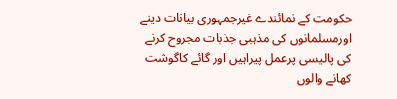حکومت کے نمائندے غیرجمہوری بیانات دینے اورمسلمانوں کی مذہبی جذبات مجروح کرنے کی پالیسی پرعمل پیراہیں اور گائے کاگوشت کھانے والوں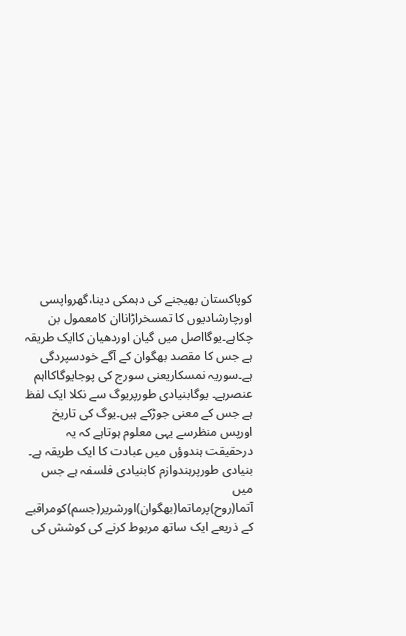کوپاکستان بھیجنے کی دہمکی دینا،گھرواپسی اورچارشادیوں کا تمسخراڑاناان کامعمول بن چکاہے۔یوگااصل میں گیان اوردھیان کاایک طریقہ ہے جس کا مقصد بھگوان کے آگے خودسپردگی ہے۔سوریہ نمسکاریعنی سورج کی پوجایوگاکااہم عنصرہے۔ یوگابنیادی طورپریوگ سے نکلا ایک لفظ ہے جس کے معنی جوڑکے ہیں۔یوگ کی تاریخ اورپس منظرسے یہی معلوم ہوتاہے کہ یہ درحقیقت ہندوؤں میں عبادت کا ایک طریقہ ہے۔ بنیادی طورپرہندوازم کابنیادی فلسفہ ہے جس میں آتما(روح)پرماتما(بھگوان)اورشریر(جسم)کومراقبے کے ذریعے ایک ساتھ مربوط کرنے کی کوشش کی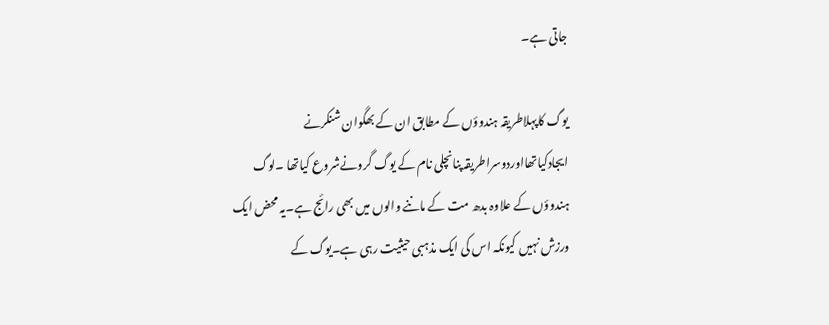جاتی ہے۔

یوگ کاپہلاطریقہ ہندوؤں کے مطابق ان کے بھگوان شنکرنے ایجادکیاتھااوردوسراطریقہ پنانچلی نام کے یوگ گرونےشروع کیاتھا ۔لوگ ہندوؤں کے علاوہ بدھ مت کے ماننے والوں میں بھی رائج ہے۔یہ محض ایک ورزش نہیں کیونکہ اس کی ایک مذہبی حیثیت رہی ہے۔یوگ کے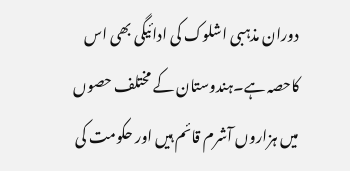دوران مذہبی اشلوک کی ادائیگی بھی اس کاحصہ ہے۔ہندوستان کے مختلف حصوں میں ہزاروں آشرم قائم ہیں اور حکومت کی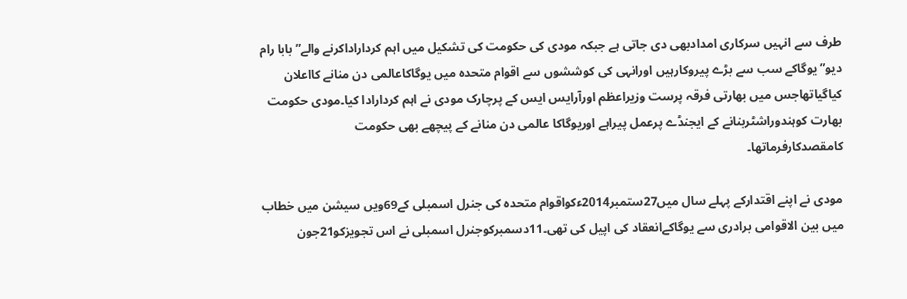طرف سے انہیں سرکاری امدادبھی دی جاتی ہے جبکہ مودی کی حکومت کی تشکیل میں اہم کرداراداکرنے والے”بابا رام دیو”یوگاکے سب سے بڑے پیروکارہیں اورانہی کی کوششوں سے اقوام متحدہ میں یوگاکاعالمی دن منانے کااعلان کیاگیاتھاجس میں بھارتی فرقہ پرست وزیراعظم اورآرایس ایس کے پرچارک مودی نے اہم کردارادا کیا۔مودی حکومت بھارت کوہندوراشٹربنانے کے ایجنڈے پرعمل پیراہے اوریوگاکا عالمی دن منانے کے پیچھے بھی حکومت کامقصدکارفرماتھا۔

مودی نے اپنے اقتدارکے پہلے سال میں27ستمبر2014ءکواقوام متحدہ کی جنرل اسمبلی کے69ویں سیشن میں خطاب میں بین الاقوامی برادری سے یوگاکےانعقاد کی اپیل کی تھی۔11دسمبرکوجنرل اسمبلی نے اس تجویزکو21جون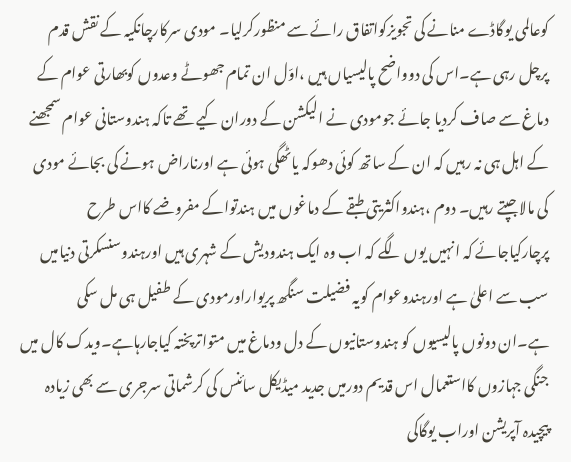کوعالمی یوگاڈے منانے کی تجویزکواتفاق رائے سے منظورکرلیا۔ مودی سرکارچانکیہ کے نقش قدم پرچل رہی ہے۔اس کی دوواضح پالیسیاں ہیں ،اوّل ان تمام جھوٹے وعدوں کوبھارتی عوام کے دماغ سے صاف کردیا جائے جومودی نے الیکشن کے دوران کیے تھے تاکہ ہندوستانی عوام سمجھنے کے اہل ہی نہ رہیں کہ ان کے ساتھ کوئی دھوکہ یاٹھگی ہوئی ہے اورناراض ہونے کی بجائے مودی کی مالاجپتے رہیں۔ دوم ،ہندواکثریتی طبقے کے دماغوں میں ہندتواکے مفروضے کااس طرح پرچارکیاجائے کہ انہیں یوں لگے کہ اب وہ ایک ہندودیش کے شہری ہیں اورہندوسنسکرتی دنیامیں سب سے اعلیٰ ہے اورہندوعوام کویہ فضیلت سنگھ پریواراورمودی کے طفیل ہی مل سکی ہے۔ان دونوں پالیسیوں کو ہندوستانیوں کے دل ودماغ میں متواترپختہ کیاجارہاہے۔ویدک کال میں جنگی جہازوں کااستعمال اس قدیم دورمیں جدید میڈیکل سائنس کی کرشماتی سرجری سے بھی زیادہ پیچیدہ آپریشن اوراب یوگاکی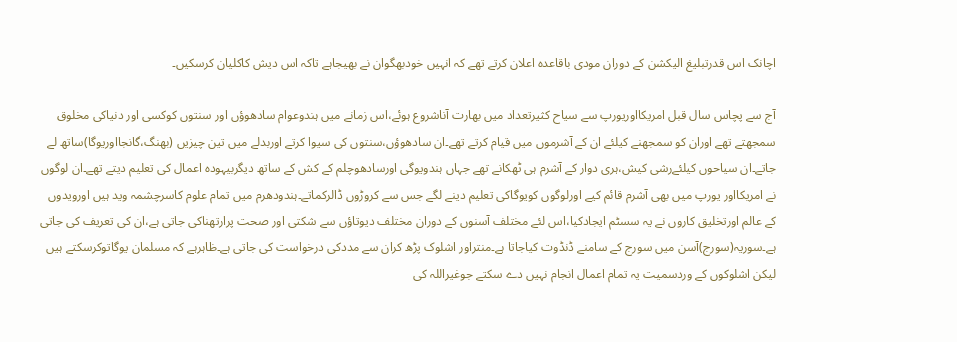اچانک اس قدرتبلیغ الیکشن کے دوران مودی باقاعدہ اعلان کرتے تھے کہ انہیں خودبھگوان نے بھیجاہے تاکہ اس دیش کاکلیان کرسکیں۔

آج سے پچاس سال قبل امریکااوریورپ سے سیاح کثیرتعداد میں بھارت آناشروع ہوئے،اس زمانے میں ہندوعوام سادھوؤں اور سنتوں کوکسی اور دنیاکی مخلوق سمجھتے تھے اوران کو سمجھنے کیلئے ان کے آشرموں میں قیام کرتے تھے۔ان سادھوؤں،سنتوں کی سیوا کرتے اوربدلے میں تین چیزیں (بھنگ،گانجااوریوگا)ساتھ لے جاتے۔ان سیاحوں کیلئےرشی کیش،ہری دوار کے آشرم ہی ٹھکانے تھے جہاں ہندویوگی اورسادھوچلم کے کش کے ساتھ دیگربیہودہ اعمال کی تعلیم دیتے تھے۔ان لوگوں نے امریکااور یورپ میں بھی آشرم قائم کیے اورلوگوں کویوگاکی تعلیم دینے لگے جس سے کروڑوں ڈالرکماتے۔ہندودھرم میں تمام علوم کاسرچشمہ وید ہیں اورویدوں کے عالم اورتخلیق کاروں نے یہ سسٹم ایجادکیا،اس لئے مختلف آسنوں کے دوران مختلف دیوتاؤں سے شکتی اور صحت پرارتھناکی جاتی ہے،ان کی تعریف کی جاتی ہے۔سوریہ(سورج)آسن میں سورج کے سامنے ڈنڈوت کیاجاتا ہے۔منتراور اشلوک پڑھ کران سے مددکی درخواست کی جاتی ہے۔ظاہرہے کہ مسلمان یوگاتوکرسکتے ہیں لیکن اشلوکوں کے وردسمیت یہ تمام اعمال انجام نہیں دے سکتے جوغیراللہ کی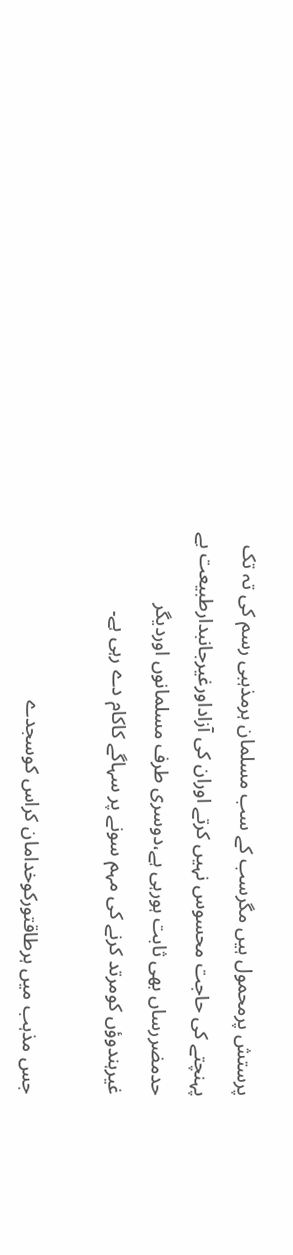پرستش پرمحمول ہیں مگرسب کے سب مسلمان ہرمذہبی رسم کی تہ تک پہنچتے کی حاجت محسوس نہیں کرتے اوران کی آزاداورغیرجانبدارطبیعت بے حدمضررساں بھی ثابت ہورہی ہے،دوسری طرف مسلمانوں اوردیگر غیرہندوؤں کومرتد کرنے کی مہم سونے پر سہاگے کاکام دے رہی ہے۔

جس مذہب میں ہرطاقتورکوخدامان کراس کوسجدے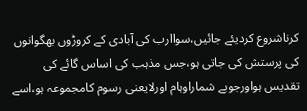کرناشروع کردیئے جائیں،سواارب کی آبادی کے کروڑوں بھگوانوں کی پرستش کی جاتی ہو،جس مذہب کی اساس گائے کی تقدیس ہواورجوبے شماراوہام اورلایعنی رسوم کامجموعہ ہو،اسے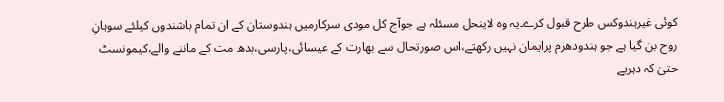کوئی غیرہندوکس طرح قبول کرے۔یہ وہ لاینحل مسئلہ ہے جوآج کل مودی سرکارمیں ہندوستان کے ان تمام باشندوں کیلئے سوہانِ روح بن گیا ہے جو ہندودھرم پرایمان نہیں رکھتے،اس صورتحال سے بھارت کے عیسائی،پارسی،بدھ مت کے ماننے والے،کیمونسٹ حتیٰ کہ دہریے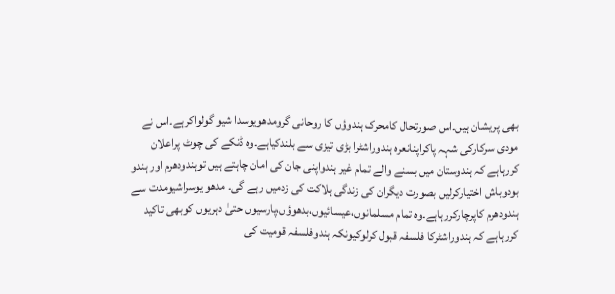بھی پریشان ہیں۔اس صورتحال کامحرک ہندوؤں کا روحانی گرومدھویوسدا شیو گولواکرہے۔اس نے مودی سرکارکی شہہ پاکراپنانعرہ ہندوراشٹرا بڑی تیزی سے بلندکیاہے۔وہ ڈنکے کی چوٹ پراعلان کررہاہے کہ ہندوستان میں بسنے والے تمام غیر ہندواپنی جان کی امان چاہتے ہیں توہندودھرم اور ہندو بودوباش اختیارکرلیں بصورت دیگران کی زندگی ہلاکت کی زدمیں رہے گی۔ مدھو یوسراشیومدت سے ہندودھرم کاپرچارکررہاہے۔وہ تمام مسلمانوں،عیسائیوں،بدھوؤں،پارسیوں حتیٰ دہریوں کوبھی تاکید کررہاہے کہ ہندوراشٹرکا فلسفہ قبول کرلوکیونکہ ہندوفلسفہ قومیت کی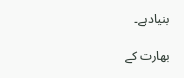بنیادہے۔

بھارت کے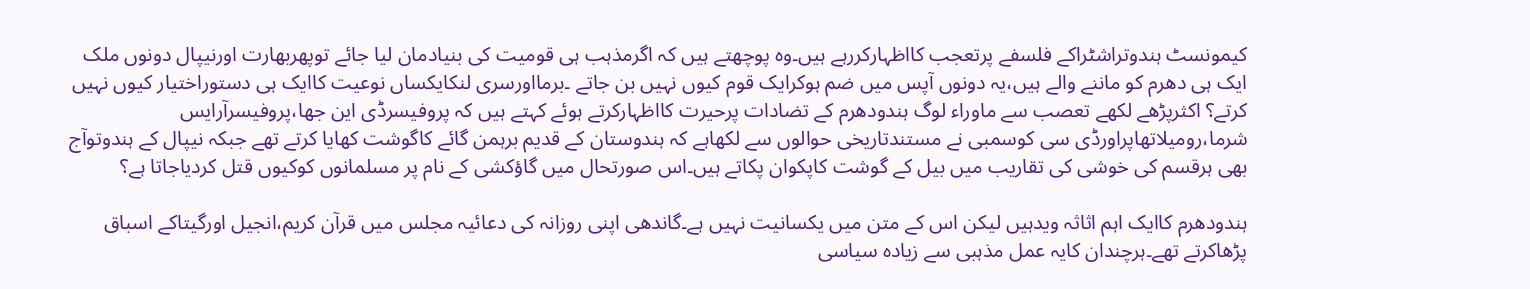کیمونسٹ ہندوتراشٹراکے فلسفے پرتعجب کااظہارکررہے ہیں۔وہ پوچھتے ہیں کہ اگرمذہب ہی قومیت کی بنیادمان لیا جائے توپھربھارت اورنیپال دونوں ملک ایک ہی دھرم کو ماننے والے ہیں،یہ دونوں آپس میں ضم ہوکرایک قوم کیوں نہیں بن جاتے ۔برمااورسری لنکایکساں نوعیت کاایک ہی دستوراختیار کیوں نہیں کرتے؟ اکثرپڑھے لکھے تعصب سے ماوراء لوگ ہندودھرم کے تضادات پرحیرت کااظہارکرتے ہوئے کہتے ہیں کہ پروفیسرڈی این جھا،پروفیسرآرایس شرما،رومیلاتھاپراورڈی سی کوسمبی نے مستندتاریخی حوالوں سے لکھاہے کہ ہندوستان کے قدیم برہمن گائے کاگوشت کھایا کرتے تھے جبکہ نیپال کے ہندوتوآج بھی ہرقسم کی خوشی کی تقاریب میں بیل کے گوشت کاپکوان پکاتے ہیں۔اس صورتحال میں گاؤکشی کے نام پر مسلمانوں کوکیوں قتل کردیاجاتا ہے؟

ہندودھرم کاایک اہم اثاثہ ویدہیں لیکن اس کے متن میں یکسانیت نہیں ہے۔گاندھی اپنی روزانہ کی دعائیہ مجلس میں قرآن کریم،انجیل اورگیتاکے اسباق پڑھاکرتے تھے۔ہرچندان کایہ عمل مذہبی سے زیادہ سیاسی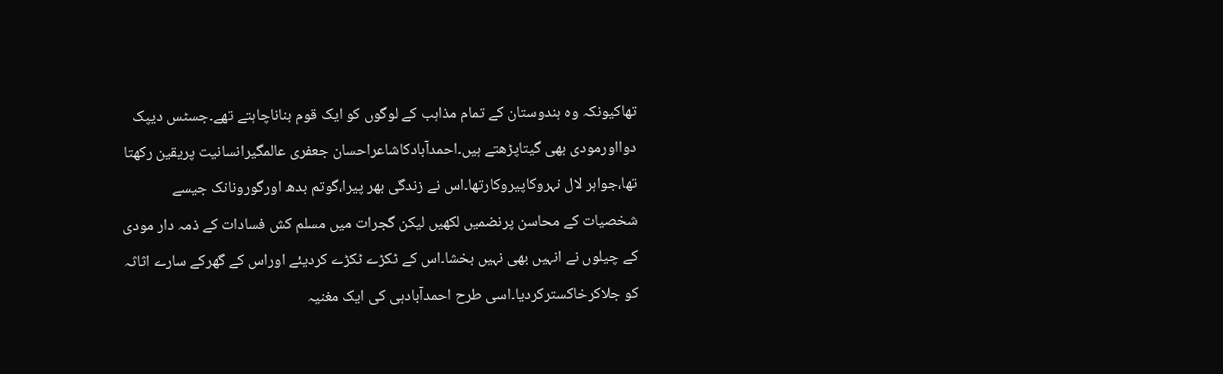تھاکیونکہ وہ ہندوستان کے تمام مذاہب کے لوگوں کو ایک قوم بناناچاہتے تھے۔جسٹس دیپک دوااورمودی بھی گیتاپڑھتے ہیں۔احمدآبادکاشاعراحسان جعفری عالمگیرانسانیت پریقین رکھتا تھا،جواہر لال نہروکاپیروکارتھا۔اس نے زندگی بھر پیرا،گوتم بدھ اورگورونانک جیسے شخصیات کے محاسن پرنضمیں لکھیں لیکن گجرات میں مسلم کش فسادات کے ذمہ دار مودی کے چیلوں نے انہیں بھی نہیں بخشا۔اس کے ٹکڑے ٹکڑے کردیئے اوراس کے گھرکے سارے اثاثہ کو جلاکرخاکسترکردیا۔اسی طرح احمدآبادہی کی ایک مغنیہ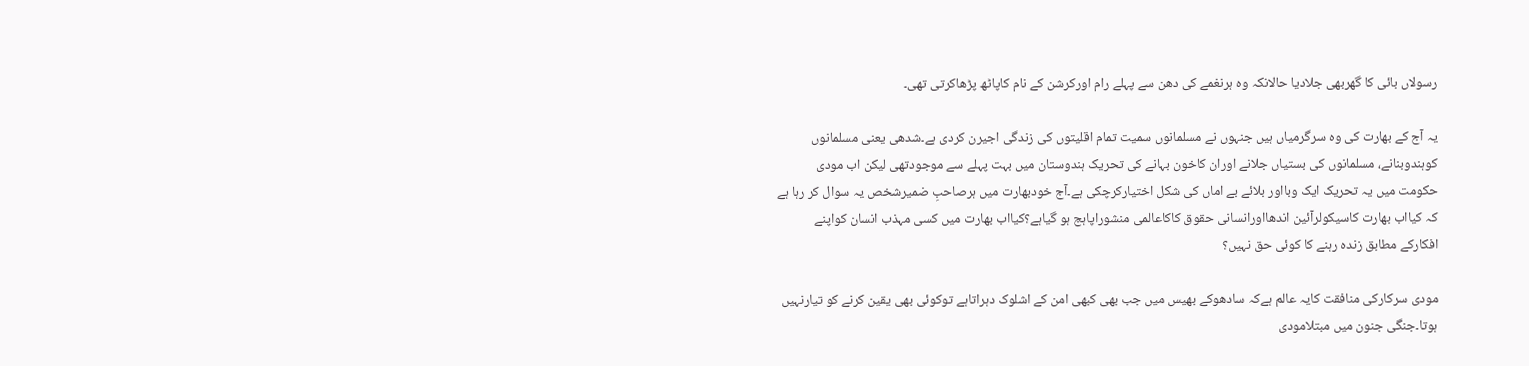رسولاں بائی کا گھربھی جلادیا حالانکہ وہ ہرنغمے کی دھن سے پہلے رام اورکرشن کے نام کاپاٹھ پڑھاکرتی تھی۔

یہ آج کے بھارت کی وہ سرگرمیاں ہیں جنہوں نے مسلمانوں سمیت تمام اقلیتوں کی زندگی اجیرن کردی ہے۔شدھی یعنی مسلمانوں کوہندوبنانے، مسلمانوں کی بستیاں جلانے اوران کاخون بہانے کی تحریک ہندوستان میں بہت پہلے سے موجودتھی لیکن اب مودی حکومت میں یہ تحریک ایک وبااور بلائے بے اماں کی شکل اختیارکرچکی ہے۔آج خودبھارت میں ہرصاحبِ ضمیرشخص یہ سوال کر رہا ہے کہ کیااب بھارت کاسیکولرآئین اندھااورانسانی حقوق کاکاعالمی منشوراپاہج ہو گیاہے؟کیااب بھارت میں کسی مہذب انسان کواپنے افکارکے مطابق زندہ رہنے کا کوئی حق نہیں؟

مودی سرکارکی منافقت کایہ عالم ہےکہ سادھوکے بھیس میں جب بھی کبھی امن کے اشلوک دہراتاہے توکوئی بھی یقین کرنے کو تیارنہیں ہوتا۔جنگی جنون میں مبتلامودی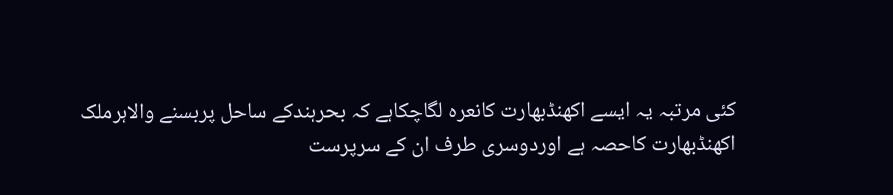کئی مرتبہ یہ ایسے اکھنڈبھارت کانعرہ لگاچکاہے کہ بحرہندکے ساحل پربسنے والاہرملک اکھنڈبھارت کاحصہ ہے اوردوسری طرف ان کے سرپرست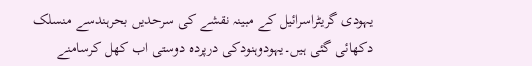یہودی گریٹراسرائیل کے مبینہ نقشے کی سرحدیں بحرہندسے منسلک دکھائی گئی ہیں۔یہودوہنودکی درپردہ دوستی اب کھل کرسامنے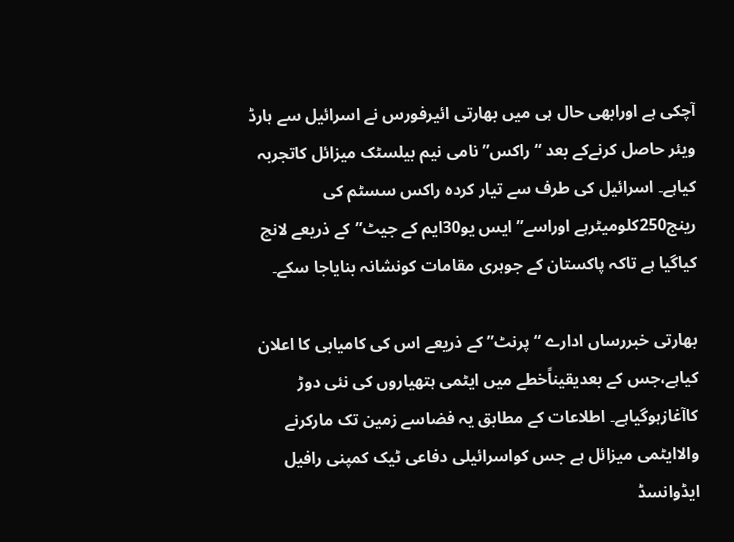آچکی ہے اورابھی حال ہی میں بھارتی ائیرفورس نے اسرائیل سے ہارڈ ویئر حاصل کرنےکے بعد “راکس” نامی نیم بیلسٹک میزائل کاتجربہ کیاہے۔ اسرائیل کی طرف سے تیار کردہ راکس سسٹم کی رینج250کلومیٹرہے اوراسے”ایس یو30ایم کے جیٹ”کے ذریعے لانچ کیاگیا ہے تاکہ پاکستان کے جوہری مقامات کونشانہ بنایاجا سکے۔

بھارتی خبررساں ادارے “پرنٹ” کے ذریعے اس کی کامیابی کا اعلان کیاہے،جس کے بعدیقیناًخطے میں ایٹمی ہتھیاروں کی نئی دوڑ کاآغازہوگیاہے۔ اطلاعات کے مطابق یہ فضاسے زمین تک مارکرنے والاایٹمی میزائل ہے جس کواسرائیلی دفاعی ٹیک کمپنی رافیل ایڈوانسڈ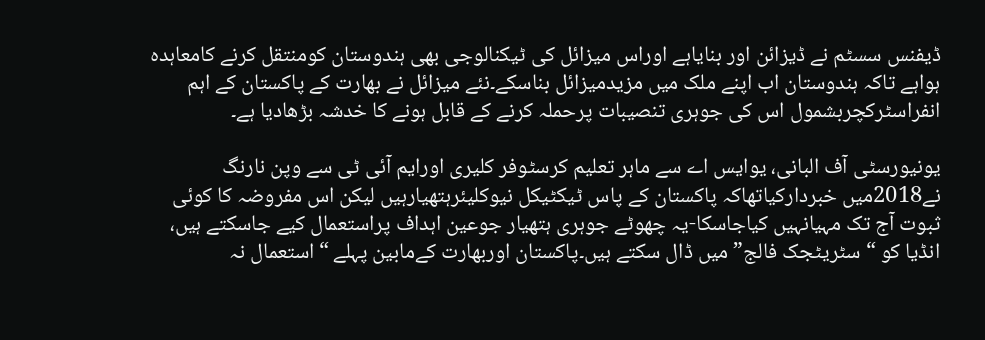ڈیفنس سسٹم نے ڈیزائن اور بنایاہے اوراس میزائل کی ٹیکنالوجی بھی ہندوستان کومنتقل کرنے کامعاہدہ ہواہے تاکہ ہندوستان اب اپنے ملک میں مزیدمیزائل بناسکے۔نئے میزائل نے بھارت کے پاکستان کے اہم انفراسٹرکچربشمول اس کی جوہری تنصیبات پرحملہ کرنے کے قابل ہونے کا خدشہ بڑھادیا ہے۔

یونیورسٹی آف البانی، یوایس اے سے ماہر تعلیم کرسٹوفر کلیری اورایم آئی ٹی سے وپن نارنگ نے2018میں خبردارکیاتھاکہ پاکستان کے پاس ٹیکٹیکل نیوکلیئرہتھیارہیں لیکن اس مفروضہ کا کوئی ثبوت آج تک مہیانہیں کیاجاسکا-یہ چھوٹے جوہری ہتھیار جوعین اہداف پراستعمال کیے جاسکتے ہیں، انڈیا کو “سٹریٹجک فالج”میں ڈال سکتے ہیں۔پاکستان اوربھارت کےمابین پہلے “استعمال نہ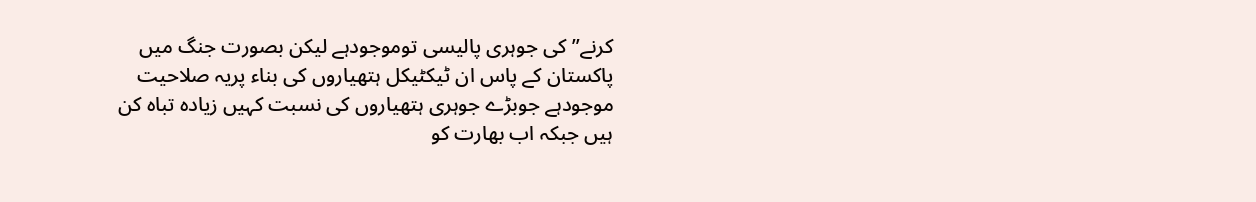کرنے”کی جوہری پالیسی توموجودہے لیکن بصورت جنگ میں پاکستان کے پاس ان ٹیکٹیکل ہتھیاروں کی بناء پریہ صلاحیت موجودہے جوبڑے جوہری ہتھیاروں کی نسبت کہیں زیادہ تباہ کن ہیں جبکہ اب بھارت کو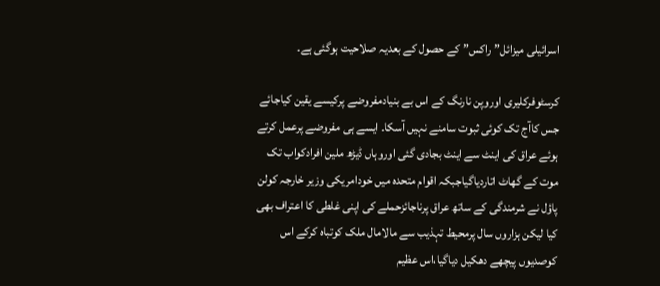اسرائیلی میزائل”راکس” کے حصول کے بعدیہ صلاحیت ہوگئی ہے۔

کرسٹوفرکلیری اوروپن نارنگ کے اس بے بنیادمفروضے پرکیسے یقین کیاجائے جس کاآج تک کوئی ثبوت سامنے نہیں آسکا۔ ایسے ہی مفروضے پرعمل کرتے ہوئے عراق کی اینٹ سے اینٹ بجادی گئی اوروہاں ڈیڑھ ملین افرادکواب تک موت کے گھاٹ اتاردیاگیاجبکہ اقوام متحدہ میں خودامریکی وزیر خارجہ کولن پاؤل نے شرمندگی کے ساتھ عراق پرناجائزحملے کی اپنی غلطی کا اعتراف بھی کیا لیکن ہزاروں سال پرمحیط تہذیب سے مالامال ملک کوتباہ کرکے اس کوصدیوں پیچھے دھکیل دیاگیا،اس عظیم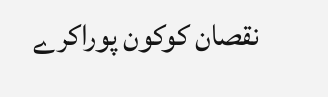نقصان کوکون پوراکرے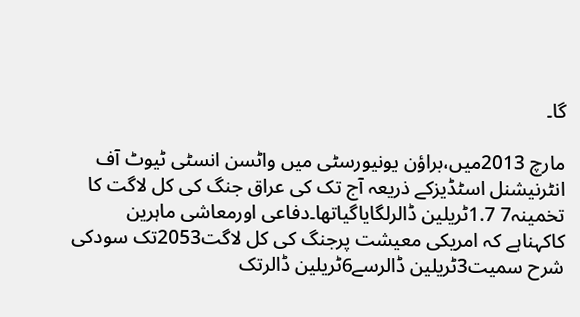گا۔

مارچ 2013میں،براؤن یونیورسٹی میں واٹسن انسٹی ٹیوٹ آف انٹرنیشنل اسٹڈیزکے ذریعہ آج تک کی عراق جنگ کی کل لاگت کا تخمینہ7 1.7ٹریلین ڈالرلگایاگیاتھا۔دفاعی اورمعاشی ماہرین کاکہناہے کہ امریکی معیشت پرجنگ کی کل لاگت2053تک سودکی شرح سمیت3ٹریلین ڈالرسے6ٹریلین ڈالرتک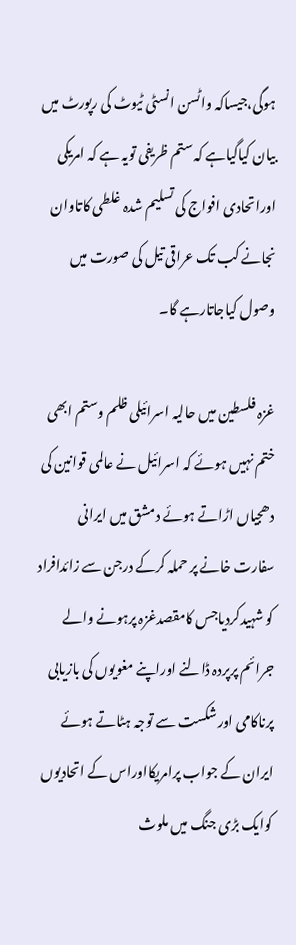ہوگی،جیساکہ واٹسن انسٹی ٹیوٹ کی رپورٹ میں بیان کیاگیاہے کہ ستم ظریفی تویہ ہے کہ امریکی اوراتحادی افواج کی تسلیم شدہ غلطی کاتاوان نجانے کب تک عراقی تیل کی صورت میں وصول کیاجاتارہے گا۔

غزہ فلسطین میں حالیہ اسرائیلی ظلم وستم ابھی ختم نہیں ہوئے کہ اسرائیل نے عالمی قوانین کی دھجیاں اڑاتے ہوئے دمشق میں ایرانی سفارت خانے پر حملہ کرکے درجن سے زائدافراد کو شہیدکردیاجس کامقصدغزہ پرہونے والے جرائم پرپردہ ڈالنے اوراپنے مغویوں کی بازیابی پرناکامی اورشکست سے توجہ ہٹاتے ہوئے ایران کے جواب پرامریکااوراس کے اتحادیوں کوایک بڑی جنگ میں ملوث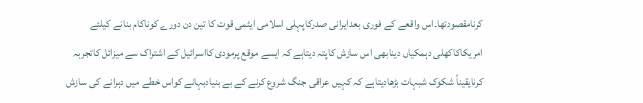کرنامقصودتھا۔اس واقعے کے فوری بعدایرانی صدرکاپہلی اسلامی ایٹمی قوت کا تین دن دورے کوناکام بنانے کیلئے امریکاکاکھلی دہمکیاں دینابھی اس سازش کاپتہ دیتاہے کہ ایسے موقع پرمودی کااسرائیل کے اشتراک سے میزائل کاتجربہ کرنایقیناً شکوک شبہات بڑھادیتاہے کہ کہیں عراقی جنگ شروع کرنے کے بے بنیادبہانے کواس خطے میں دہرانے کی سازش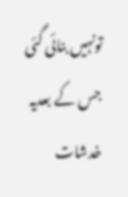تونہیں بنائی گئی جس کے بعدیہ خدشات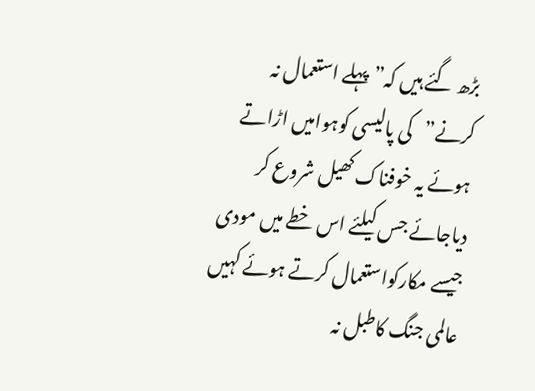بڑھ گئے ہیں کہ”پہلے استعمال نہ کرنے”کی پالیسی کوہوامیں اڑاتے ہوئے یہ خوفناک کھیل شروع کر دیاجائے جس کیلئے اس خطے میں مودی جیسے مکارکواستعمال کرتے ہوئے کہیں عالمی جنگ کاطبل نہ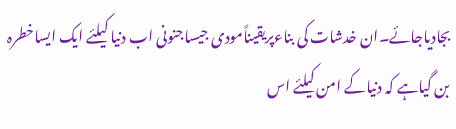بجادیاجائے۔ان خدشات کی بناءپریقیناًمودی جیساجنونی اب دنیا کیلئے ایک ایساخطرہ بن گیاہے کہ دنیاکے امن کیلئے اس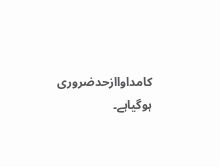کامداواازحدضروری ہوگیاہے۔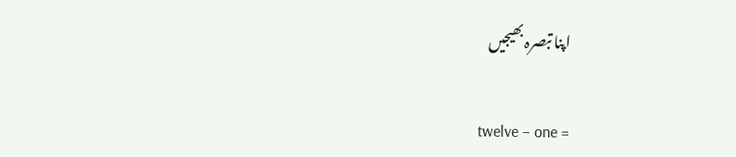اپنا تبصرہ بھیجیں

twelve − one =